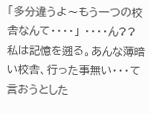「多分違うよ〜もう一つの校舎なんて・・・・」 ・・・・ん?? 私は記憶を遡る。あんな薄暗い校舎、行った事無い・・・て言おうとした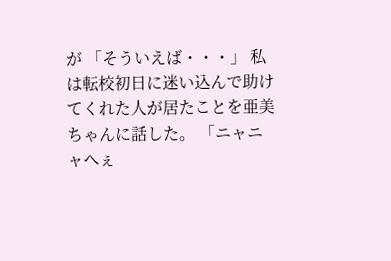が 「そういえば・・・」 私は転校初日に迷い込んで助けてくれた人が居たことを亜美ちゃんに話した。 「ニャニャへぇ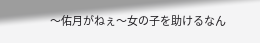〜佑月がねぇ〜女の子を助けるなん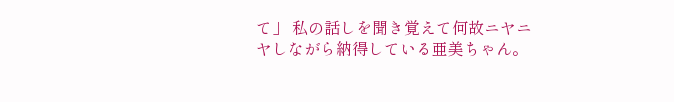て」 私の話しを聞き覚えて何故ニヤニヤしながら納得している亜美ちゃん。